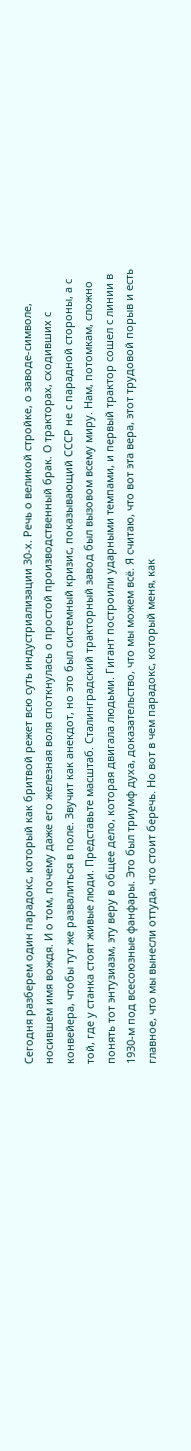Сегодня разберем один парадокс, который как бритвой режет всю суть индустриализации 30-х. Речь о великой стройке, о заводе-символе, носившем имя вождя. И о том, почему даже его железная воля споткнулась о простой производственный брак. О тракторах, сходивших с конвейера, чтобы тут же развалиться в поле. Звучит как анекдот, но это был системный кризис, показывающий СССР не с парадной стороны, а с той, где у станка стоят живые люди. Представьте масштаб. Сталинградский тракторный завод был вызовом всему миру. Нам, потомкам, сложно понять тот энтузиазм, эту веру в общее дело, которая двигала людьми. Гигант построили ударными темпами, и первый трактор сошел с линии в 1930-м под всесоюзные фанфары. Это был триумф духа, доказательство, что мы можем всё. Я считаю, что вот эта вера, этот трудовой порыв и есть главное, что мы вынесли оттуда, что стоит беречь. Но вот в чем парадокс, который меня, как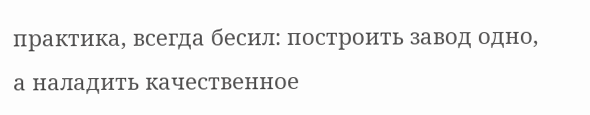практика, всегда бесил: построить завод одно, а наладить качественное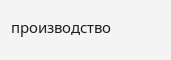производство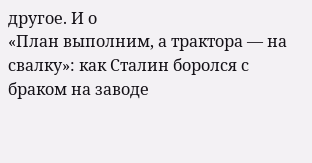другое. И о
«План выполним, а трактора — на свалку»: как Сталин боролся с браком на заводе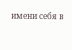имени себя в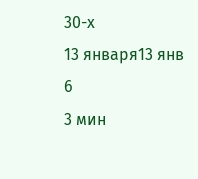30-х
13 января13 янв
6
3 мин